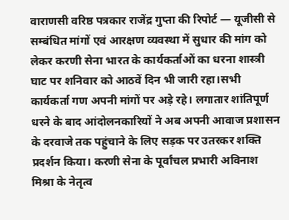वाराणसी वरिष्ठ पत्रकार राजेंद्र गुप्ता की रिपोर्ट — यूजीसी से सम्बंधित मांगों एवं आरक्षण व्यवस्था में सुधार की मांग को लेकर करणी सेना भारत के कार्यकर्ताओं का धरना शास्त्री घाट पर शनिवार को आठवें दिन भी जारी रहा।सभी कार्यकर्ता गण अपनी मांगों पर अड़े रहे। लगातार शांतिपूर्ण धरने के बाद आंदोलनकारियों ने अब अपनी आवाज प्रशासन के दरवाजे तक पहुंचाने के लिए सड़क पर उतरकर शक्ति प्रदर्शन किया। करणी सेना के पूर्वांचल प्रभारी अविनाश मिश्रा के नेतृत्व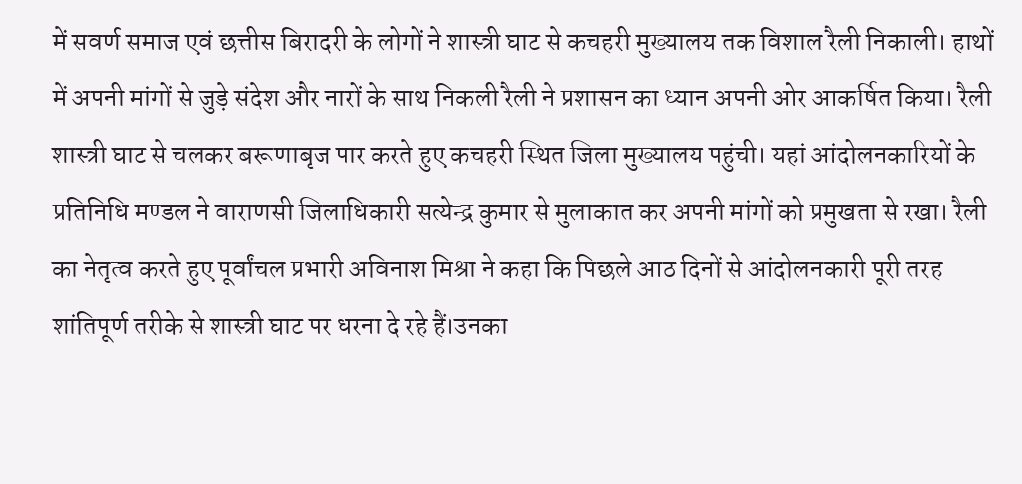में सवर्ण समाज एवं छत्तीस बिरादरी के लोगों ने शास्त्री घाट से कचहरी मुख्यालय तक विशाल रैली निकाली। हाथों में अपनी मांगों से जुड़े संदेश और नारों के साथ निकली रैली ने प्रशासन का ध्यान अपनी ओर आकर्षित किया। रैली शास्त्री घाट से चलकर बरूणाबृज पार करते हुए कचहरी स्थित जिला मुख्यालय पहुंची। यहां आंदोलनकारियों के प्रतिनिधि मण्डल ने वाराणसी जिलाधिकारी सत्येन्द्र कुमार से मुलाकात कर अपनी मांगों को प्रमुखता से रखा। रैली का नेतृत्व करते हुए पूर्वांचल प्रभारी अविनाश मिश्रा ने कहा कि पिछले आठ दिनों से आंदोलनकारी पूरी तरह शांतिपूर्ण तरीके से शास्त्री घाट पर धरना दे रहे हैं।उनका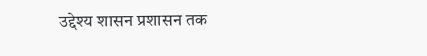उद्देश्य शासन प्रशासन तक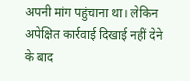अपनी मांग पहुंचाना था। लेकिन अपेक्षित कार्रवाई दिखाई नहीं देने के बाद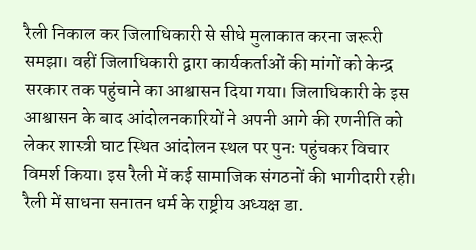रैली निकाल कर जिलाधिकारी से सीधे मुलाकात करना जरूरी समझा। वहीं जिलाधिकारी द्वारा कार्यकर्ताओं की मांगों को केन्द्र सरकार तक पहुंचाने का आश्वासन दिया गया। जिलाधिकारी के इस आश्वासन के बाद आंदोलनकारियों ने अपनी आगे की रणनीति को लेकर शास्त्री घाट स्थित आंदोलन स्थल पर पुनः पहुंचकर विचार विमर्श किया। इस रैली में कई सामाजिक संगठनों की भागीदारी रही। रैली में साधना सनातन धर्म के राष्ट्रीय अध्यक्ष डा.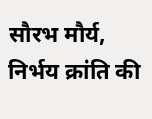सौरभ मौर्य, निर्भय क्रांति की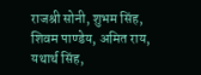राजश्री सोनी, शुभम सिंह, शिवम पाण्डेय, अमित राय, यथार्थ सिंह,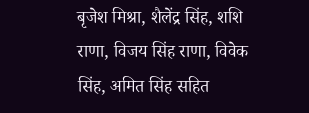बृजेश मिश्रा, शैलेंद्र सिंह, शशि राणा, विजय सिंह राणा, विवेक सिंह, अमित सिंह सहित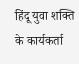हिंदू युवा शक्ति के कार्यकर्ता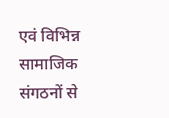एवं विभिन्न सामाजिक संगठनों से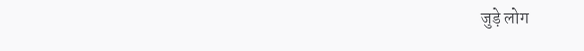जुड़े लोग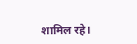शामिल रहे।